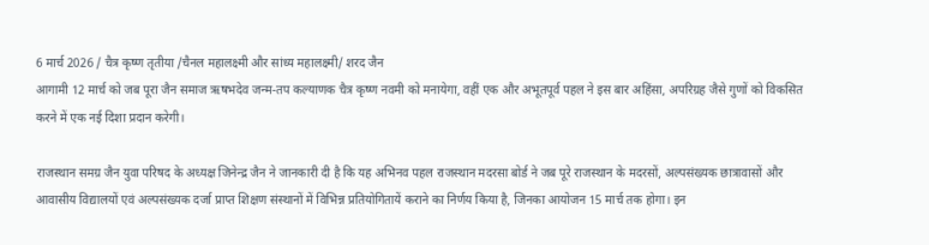6 मार्च 2026 / चैत्र कृष्ण तृतीया /चैनल महालक्ष्मी और सांध्य महालक्ष्मी/ शरद जैन
आगामी 12 मार्च को जब पूरा जैन समाज ऋषभदेव जन्म-तप कल्याणक चैत्र कृष्ण नवमी को मनायेगा, वहीं एक और अभूतपूर्व पहल ने इस बार अहिंसा, अपरिग्रह जैसे गुणों को विकसित करने में एक नई दिशा प्रदान करेगी।

राजस्थान समग्र जैन युवा परिषद के अध्यक्ष जिनेन्द्र जैन ने जानकारी दी है कि यह अभिनव पहल राजस्थान मदरसा बोर्ड ने जब पूरे राजस्थान के मदरसों, अल्पसंख्यक छात्रावासों और आवासीय विद्यालयों एवं अल्पसंख्यक दर्जा प्राप्त शिक्षण संस्थानों में विभिन्न प्रतियोगितायें कराने का निर्णय किया है, जिनका आयोजन 15 मार्च तक होगा। इन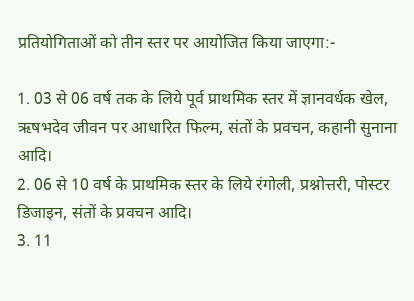प्रतियोगिताओं को तीन स्तर पर आयोजित किया जाएगा:-

1. 03 से 06 वर्ष तक के लिये पूर्व प्राथमिक स्तर में ज्ञानवर्धक खेल, ऋषभदेव जीवन पर आधारित फिल्म, संतों के प्रवचन, कहानी सुनाना आदि।
2. 06 से 10 वर्ष के प्राथमिक स्तर के लिये रंगोली, प्रश्नोत्तरी, पोस्टर डिजाइन, संतों के प्रवचन आदि।
3. 11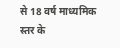से 18 वर्ष माध्यमिक स्तर के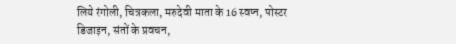लिये रंगोली, चित्रकला, मरुदेवी माता के 16 स्वप्न, पोस्टर डिजाइन, संतों के प्रवचन,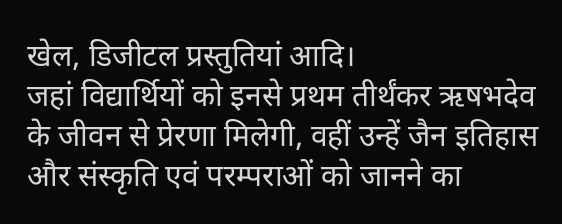खेल, डिजीटल प्रस्तुतियां आदि।
जहां विद्यार्थियों को इनसे प्रथम तीर्थंकर ऋषभदेव के जीवन से प्रेरणा मिलेगी, वहीं उन्हें जैन इतिहास और संस्कृति एवं परम्पराओं को जानने का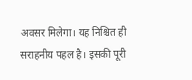अवसर मिलेगा। यह निश्चित ही सराहनीय पहल है। इसकी पूरी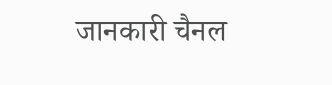जानकारी चैनल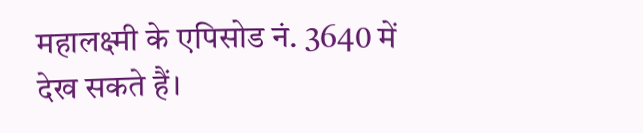महालक्ष्मी के एपिसोड नं. 3640 में देख सकते हैं।